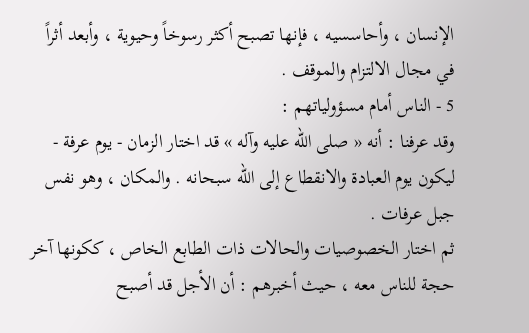الإنسان ، وأحاسسيه ، فإنها تصبح أكثر رسوخاً وحيوية ، وأبعد أثراً في مجال الالتزام والموقف .
5 - الناس أمام مسؤولياتهم :
وقد عرفنا : أنه « صلى الله عليه وآله » قد اختار الزمان - يوم عرفة - ليكون يوم العبادة والانقطاع إلى الله سبحانه . والمكان ، وهو نفس جبل عرفات .
ثم اختار الخصوصيات والحالات ذات الطابع الخاص ، ككونها آخر حجة للناس معه ، حيث أخبرهم : أن الأجل قد أصبح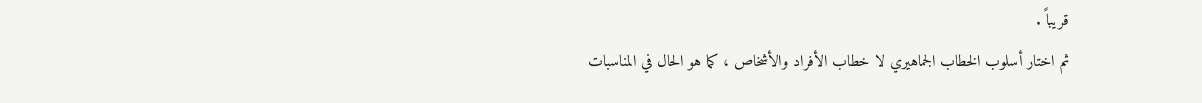قريباً .
ثم اختار أسلوب الخطاب الجماهيري لا خطاب الأفراد والأشخاص ، كما هو الحال في المناسبات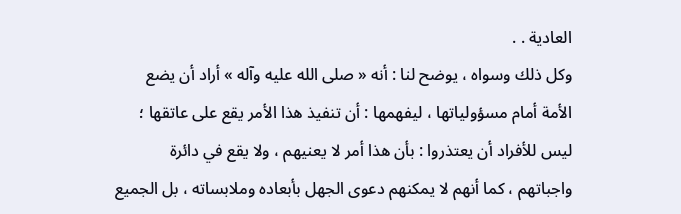العادية . .
وكل ذلك وسواه ، يوضح لنا : أنه « صلى الله عليه وآله » أراد أن يضع الأمة أمام مسؤولياتها ، ليفهمها : أن تنفيذ هذا الأمر يقع على عاتقها ؛ ليس للأفراد أن يعتذروا : بأن هذا أمر لا يعنيهم ، ولا يقع في دائرة واجباتهم ، كما أنهم لا يمكنهم دعوى الجهل بأبعاده وملابساته ، بل الجميع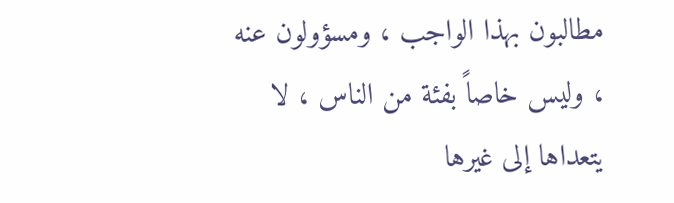مطالبون بهذا الواجب ، ومسؤولون عنه ، وليس خاصاً بفئة من الناس ، لا يتعداها إلى غيرها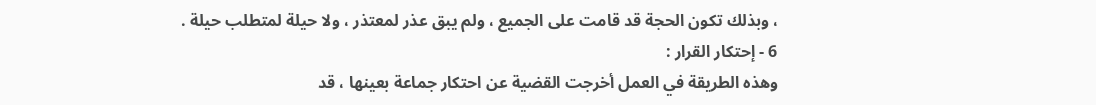، وبذلك تكون الحجة قد قامت على الجميع ، ولم يبق عذر لمعتذر ، ولا حيلة لمتطلب حيلة .
6 - إحتكار القرار :
وهذه الطريقة في العمل أخرجت القضية عن احتكار جماعة بعينها ، قد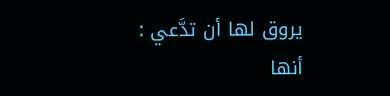يروق لها أن تدَّعي : أنها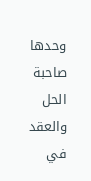وحدها صاحبة الحل والعقد في